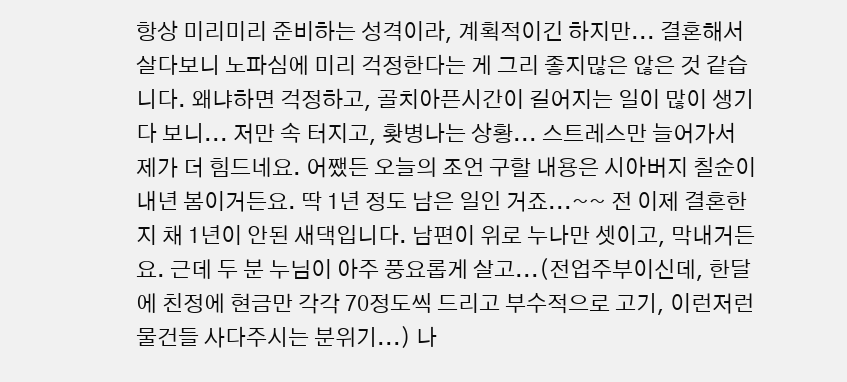항상 미리미리 준비하는 성격이라, 계획적이긴 하지만... 결혼해서 살다보니 노파심에 미리 걱정한다는 게 그리 좋지많은 않은 것 같습니다. 왜냐하면 걱정하고, 골치아픈시간이 길어지는 일이 많이 생기다 보니... 저만 속 터지고, 홧병나는 상황... 스트레스만 늘어가서 제가 더 힘드네요. 어쨌든 오늘의 조언 구할 내용은 시아버지 칠순이 내년 봄이거든요. 딱 1년 정도 남은 일인 거죠...~~ 전 이제 결혼한지 채 1년이 안된 새댁입니다. 남편이 위로 누나만 셋이고, 막내거든요. 근데 두 분 누님이 아주 풍요롭게 살고...(전업주부이신데, 한달에 친정에 현금만 각각 70정도씩 드리고 부수적으로 고기, 이런저런 물건들 사다주시는 분위기...) 나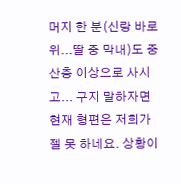머지 한 분(신랑 바로 위...딸 중 막내)도 중산층 이상으로 사시고... 구지 말하자면 현재 형편은 저희가 젤 못 하네요. 상황이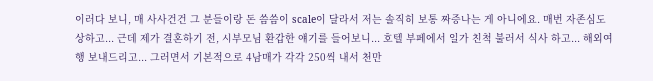이러다 보니, 매 사사건건 그 분들이랑 돈 씀씀이 scale이 달라서 저는 솔직히 보통 짜증나는 게 아니에요. 매번 자존심도 상하고... 근데 제가 결혼하기 전, 시부모님 환갑한 얘기를 들어보니... 호텔 부페에서 일가 친척 불러서 식사 하고... 해외여행 보내드리고... 그러면서 기본적으로 4남매가 각각 250씩 내서 천만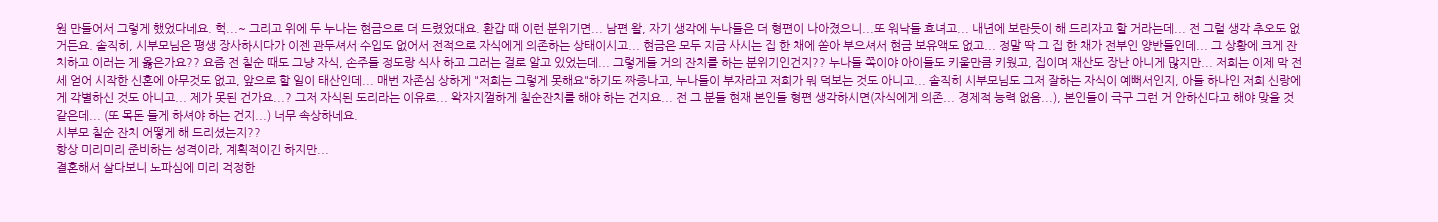원 만들어서 그렇게 했었다네요. 헉...~ 그리고 위에 두 누나는 현금으로 더 드렸었대요. 환갑 때 이런 분위기면... 남편 왈, 자기 생각에 누나들은 더 형편이 나아졌으니...또 워낙들 효녀고... 내년에 보란듯이 해 드리자고 할 거라는데... 전 그럴 생각 추오도 없거든요. 솔직히, 시부모님은 평생 장사하시다가 이젠 관두셔서 수입도 없어서 전적으로 자식에게 의존하는 상태이시고... 현금은 모두 지금 사시는 집 한 채에 쏟아 부으셔서 현금 보유액도 없고... 정말 딱 그 집 한 채가 전부인 양반들인데... 그 상황에 크게 잔치하고 이러는 게 옳은가요?? 요즘 전 칠순 때도 그냥 자식, 손주들 정도랑 식사 하고 그러는 걸로 알고 있었는데... 그렇게들 거의 잔치를 하는 분위기인건지?? 누나들 쪽이야 아이들도 키울만큼 키웠고, 집이며 재산도 장난 아니게 많지만... 저희는 이제 막 전세 얻어 시작한 신혼에 아무것도 없고, 앞으로 할 일이 태산인데... 매번 자존심 상하게 "저희는 그렇게 못해요"하기도 짜증나고, 누나들이 부자라고 저희가 뭐 덕보는 것도 아니고... 솔직히 시부모님도 그저 잘하는 자식이 예뻐서인지, 아들 하나인 저희 신랑에게 각별하신 것도 아니고... 제가 못된 건가요...? 그저 자식된 도리라는 이유로... 왁자지껄하게 칠순잔치를 해야 하는 건지요... 전 그 분들 현재 본인들 형편 생각하시면(자식에게 의존... 경제적 능력 없음...), 본인들이 극구 그런 거 안하신다고 해야 맞을 것 같은데... (또 목돈 들게 하셔야 하는 건지...) 너무 속상하네요.
시부모 칠순 잔치 어떻게 해 드리셨는지??
항상 미리미리 준비하는 성격이라, 계획적이긴 하지만...
결혼해서 살다보니 노파심에 미리 걱정한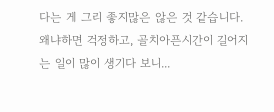다는 게 그리 좋지많은 않은 것 같습니다.
왜냐하면 걱정하고, 골치아픈시간이 길어지는 일이 많이 생기다 보니...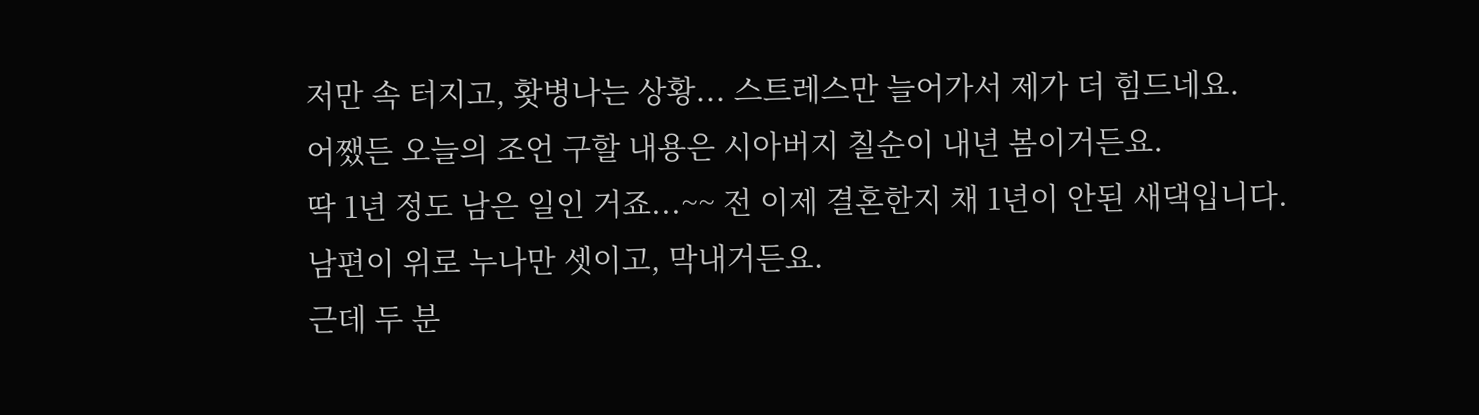저만 속 터지고, 홧병나는 상황... 스트레스만 늘어가서 제가 더 힘드네요.
어쨌든 오늘의 조언 구할 내용은 시아버지 칠순이 내년 봄이거든요.
딱 1년 정도 남은 일인 거죠...~~ 전 이제 결혼한지 채 1년이 안된 새댁입니다.
남편이 위로 누나만 셋이고, 막내거든요.
근데 두 분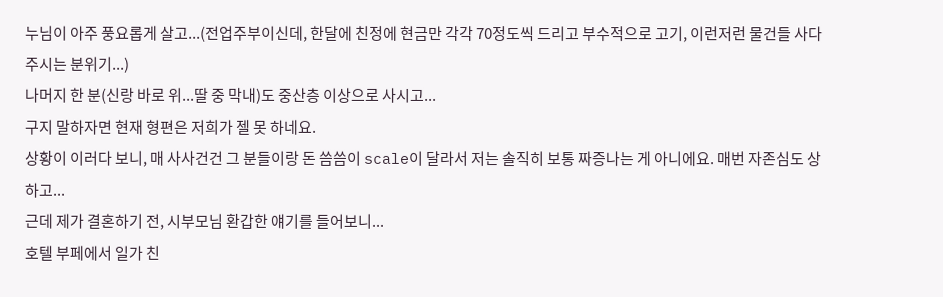누님이 아주 풍요롭게 살고...(전업주부이신데, 한달에 친정에 현금만 각각 70정도씩 드리고 부수적으로 고기, 이런저런 물건들 사다주시는 분위기...)
나머지 한 분(신랑 바로 위...딸 중 막내)도 중산층 이상으로 사시고...
구지 말하자면 현재 형편은 저희가 젤 못 하네요.
상황이 이러다 보니, 매 사사건건 그 분들이랑 돈 씀씀이 scale이 달라서 저는 솔직히 보통 짜증나는 게 아니에요. 매번 자존심도 상하고...
근데 제가 결혼하기 전, 시부모님 환갑한 얘기를 들어보니...
호텔 부페에서 일가 친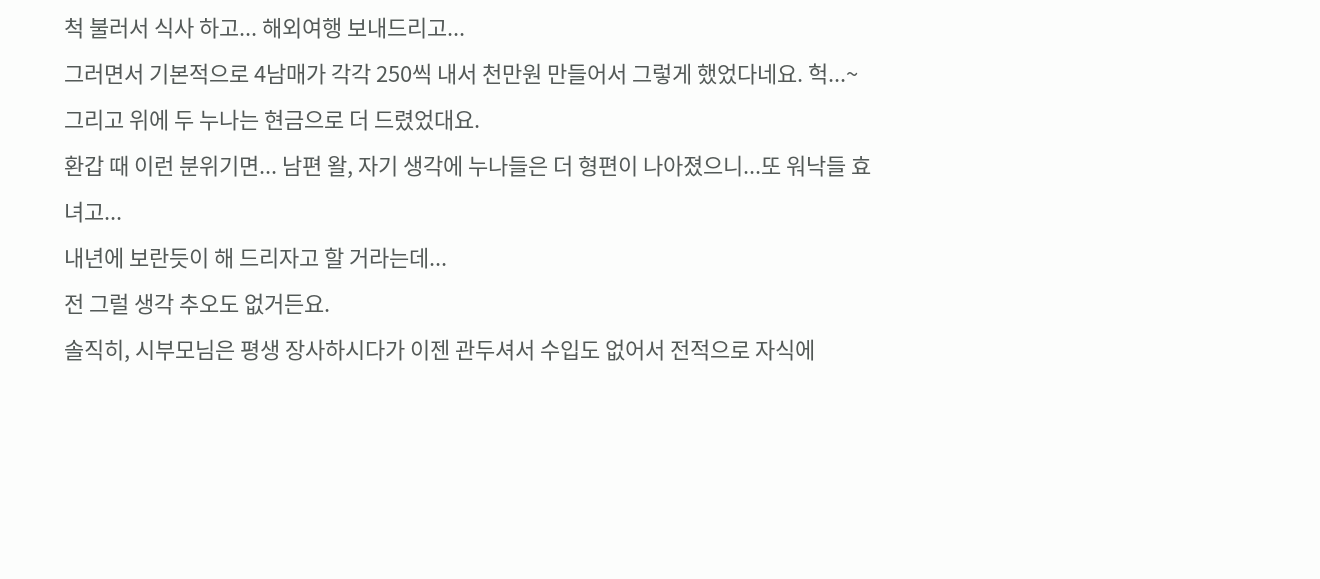척 불러서 식사 하고... 해외여행 보내드리고...
그러면서 기본적으로 4남매가 각각 250씩 내서 천만원 만들어서 그렇게 했었다네요. 헉...~
그리고 위에 두 누나는 현금으로 더 드렸었대요.
환갑 때 이런 분위기면... 남편 왈, 자기 생각에 누나들은 더 형편이 나아졌으니...또 워낙들 효녀고...
내년에 보란듯이 해 드리자고 할 거라는데...
전 그럴 생각 추오도 없거든요.
솔직히, 시부모님은 평생 장사하시다가 이젠 관두셔서 수입도 없어서 전적으로 자식에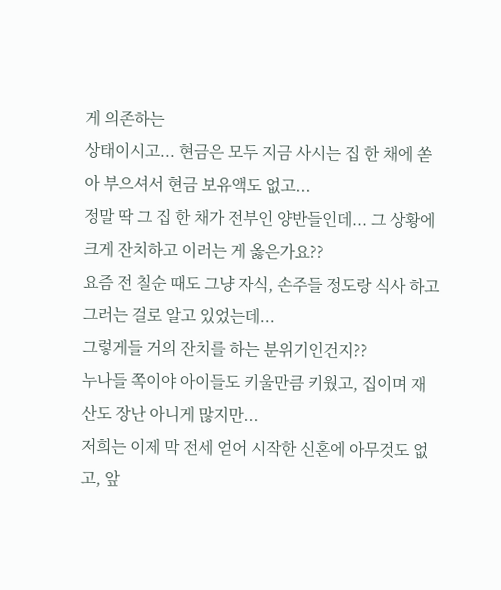게 의존하는
상태이시고... 현금은 모두 지금 사시는 집 한 채에 쏟아 부으셔서 현금 보유액도 없고...
정말 딱 그 집 한 채가 전부인 양반들인데... 그 상황에 크게 잔치하고 이러는 게 옳은가요??
요즘 전 칠순 때도 그냥 자식, 손주들 정도랑 식사 하고 그러는 걸로 알고 있었는데...
그렇게들 거의 잔치를 하는 분위기인건지??
누나들 쪽이야 아이들도 키울만큼 키웠고, 집이며 재산도 장난 아니게 많지만...
저희는 이제 막 전세 얻어 시작한 신혼에 아무것도 없고, 앞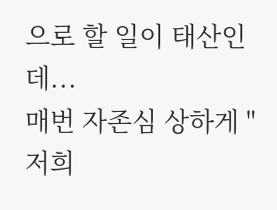으로 할 일이 태산인데...
매번 자존심 상하게 "저희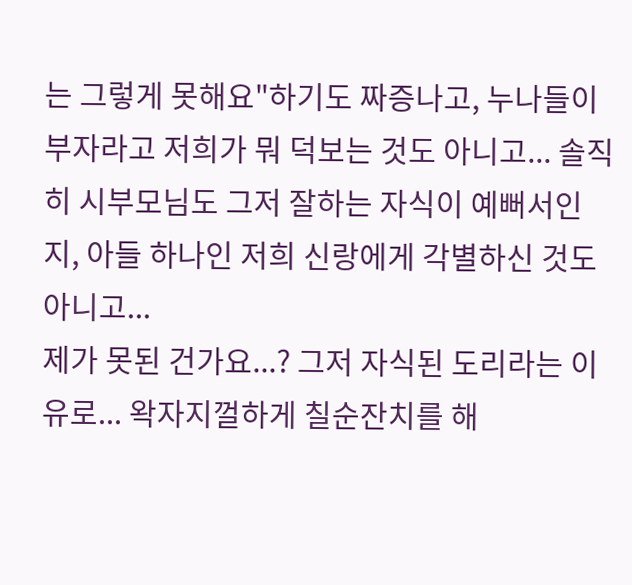는 그렇게 못해요"하기도 짜증나고, 누나들이 부자라고 저희가 뭐 덕보는 것도 아니고... 솔직히 시부모님도 그저 잘하는 자식이 예뻐서인지, 아들 하나인 저희 신랑에게 각별하신 것도 아니고...
제가 못된 건가요...? 그저 자식된 도리라는 이유로... 왁자지껄하게 칠순잔치를 해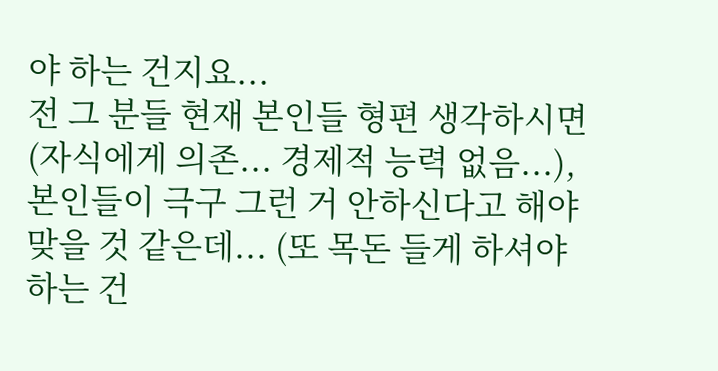야 하는 건지요...
전 그 분들 현재 본인들 형편 생각하시면(자식에게 의존... 경제적 능력 없음...), 본인들이 극구 그런 거 안하신다고 해야 맞을 것 같은데... (또 목돈 들게 하셔야 하는 건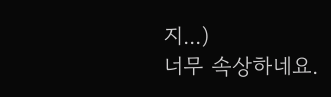지...)
너무 속상하네요.